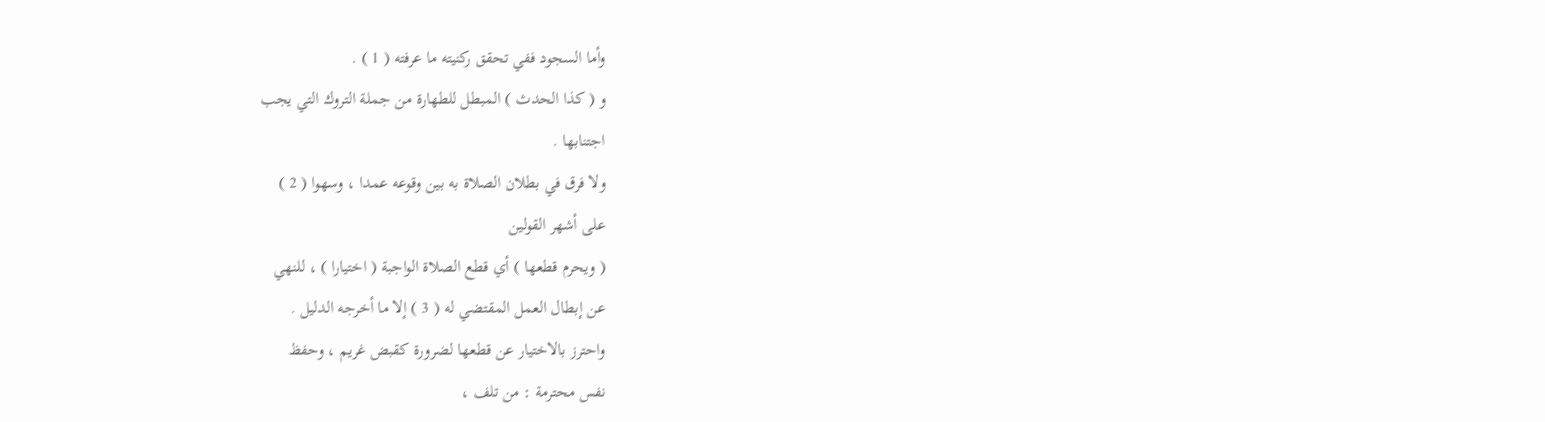وأما السجود ففي تحقق ركنيته ما عرفته ( 1 ) .
و ( كذا الحدث ) المبطل للطهارة من جملة التروك التي يجب
اجتنابها .
ولا فرق في بطلان الصلاة به بين وقوعه عمدا ، وسهوا ( 2 )
على أشهر القولين
( ويحرم قطعها ) أي قطع الصلاة الواجبة ( اختيارا ) ، للنهي
عن إبطال العمل المقتضي له ( 3 ) إلا ما أخرجه الدليل .
واحترز بالاختيار عن قطعها لضرورة كقبض غريم ، وحفظ
نفس محترمة : من تلف ،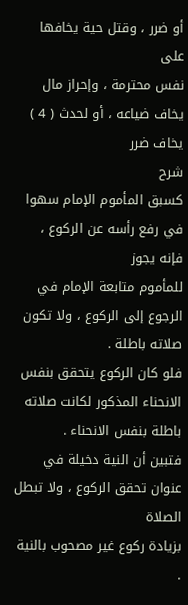أو ضرر ، وقتل حية يخافها على
نفس محترمة ، وإحراز مال يخاف ضياعه ، أو لحدث ( 4 ) يخاف ضرر
شرح
كسبق المأموم الإمام سهوا في رفع رأسه عن الركوع ، فإنه يجوز
للمأموم متابعة الإمام في الرجوع إلى الركوع ، ولا تكون صلاته باطلة .
فلو كان الركوع يتحقق بنفس الانحناء المذكور لكانت صلاته
باطلة بنفس الانحناء .
فتبين أن النية دخيلة في عنوان تحقق الركوع ، ولا تبطل الصلاة
بزيادة ركوع غير مصحوب بالنية .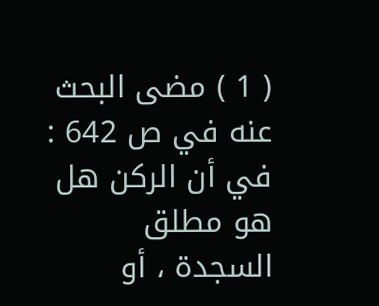( 1 ) مضى البحث عنه في ص 642 : في أن الركن هل هو مطلق
السجدة ، أو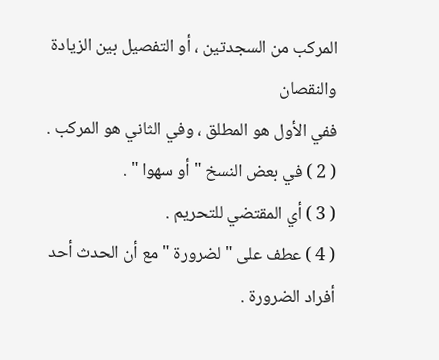المركب من السجدتين ، أو التفصيل بين الزيادة والنقصان
ففي الأول هو المطلق ، وفي الثاني هو المركب .
( 2 ) في بعض النسخ " أو سهوا " .
( 3 ) أي المقتضي للتحريم .
( 4 ) عطف على " لضرورة " مع أن الحدث أحد أفراد الضرورة .